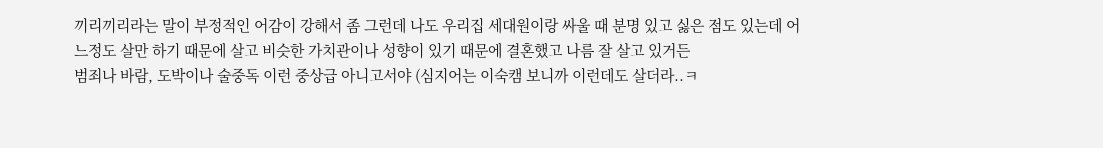끼리끼리라는 말이 부정적인 어감이 강해서 좀 그런데 나도 우리집 세대원이랑 싸울 때 분명 있고 싫은 점도 있는데 어느정도 살만 하기 때문에 살고 비슷한 가치관이나 성향이 있기 때문에 결혼했고 나름 잘 살고 있거든
범죄나 바람, 도박이나 술중독 이런 중상급 아니고서야 (심지어는 이숙캠 보니까 이런데도 살더라..ㅋ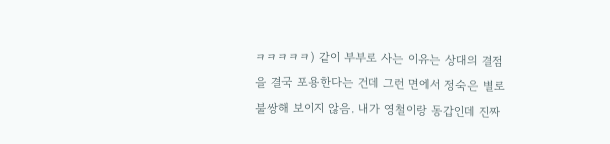ㅋㅋㅋㅋㅋ) 같이 부부로 사는 이유는 상대의 결점을 결국 포용한다는 건데 그런 면에서 정숙은 별로 불쌍해 보이지 않음. 내가 영철이랑 동갑인데 진짜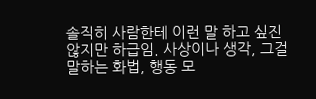솔직히 사람한테 이런 말 하고 싶진 않지만 하급임. 사상이나 생각, 그걸 말하는 화법, 행동 모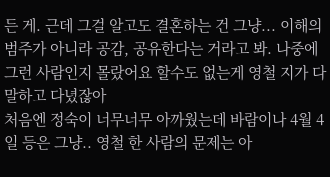든 게. 근데 그걸 알고도 결혼하는 건 그냥... 이해의 범주가 아니라 공감, 공유한다는 거라고 봐. 나중에 그런 사람인지 몰랐어요 할수도 없는게 영철 지가 다 말하고 다녔잖아
처음엔 정숙이 너무너무 아까웠는데 바람이나 4월 4일 등은 그냥.. 영철 한 사람의 문제는 아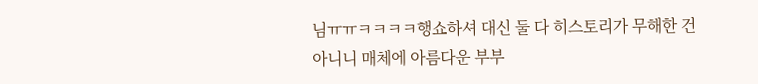님ㅠㅠㅋㅋㅋㅋ행쇼하셔 대신 둘 다 히스토리가 무해한 건 아니니 매체에 아름다운 부부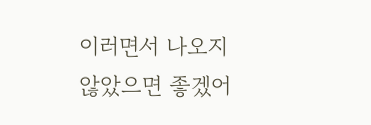이러면서 나오지 않았으면 좋겠어